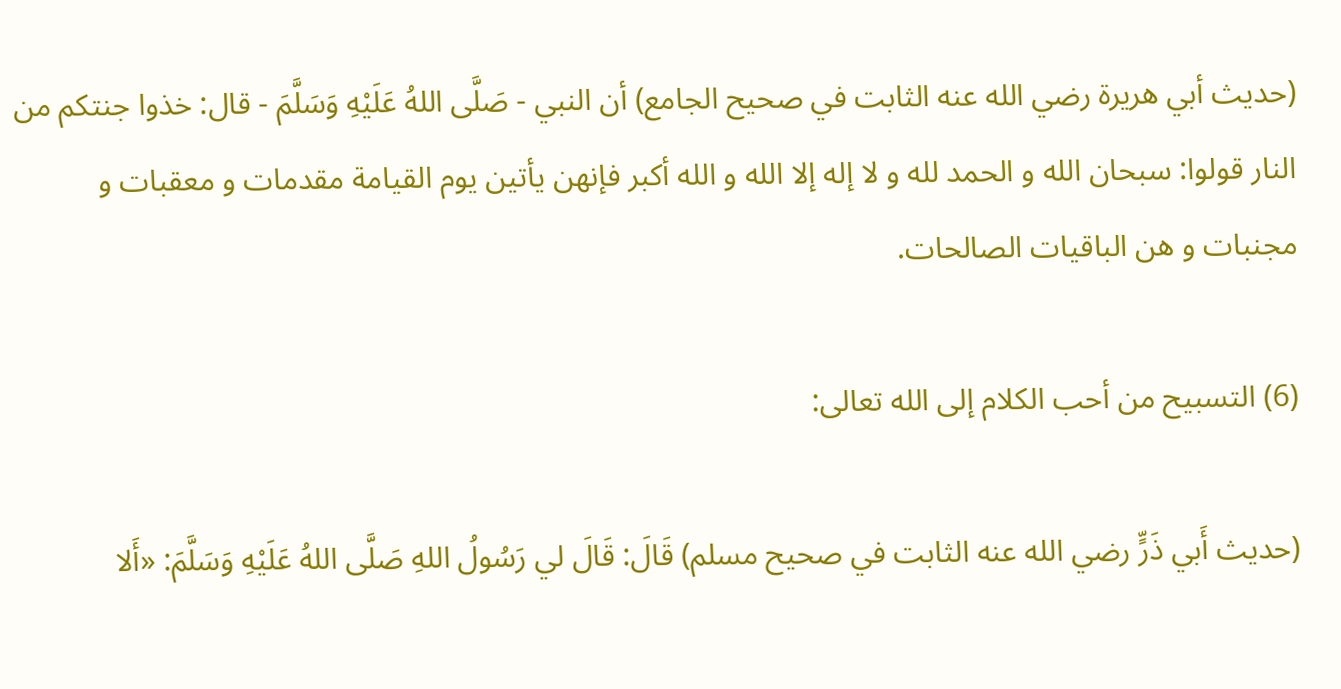(حديث أبي هريرة رضي الله عنه الثابت في صحيح الجامع) أن النبي - صَلَّى اللهُ عَلَيْهِ وَسَلَّمَ - قال: خذوا جنتكم من النار قولوا: سبحان الله و الحمد لله و لا إله إلا الله و الله أكبر فإنهن يأتين يوم القيامة مقدمات و معقبات و مجنبات و هن الباقيات الصالحات.

(6) التسبيح من أحب الكلام إلى الله تعالى:

(حديث أَبي ذَرٍّ رضي الله عنه الثابت في صحيح مسلم) قَالَ: قَالَ لي رَسُولُ اللهِ صَلَّى اللهُ عَلَيْهِ وَسَلَّمَ: «أَلا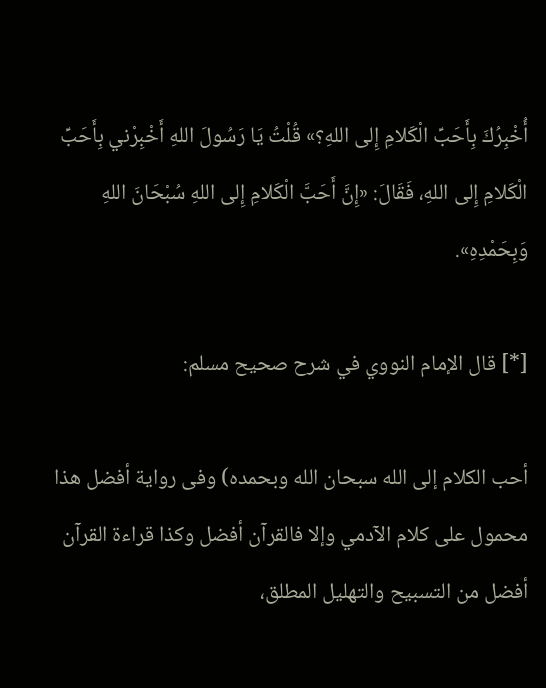أُخْبِرُكَ بِأَحَبِّ الْكَلامِ إِلى اللهِ؟» قُلْتُ يَا رَسُولَ اللهِ أَخْبِرْني بِأَحَبِّ الْكَلامِ إِلى اللهِ، فَقَالَ: «إِنَّ أَحَبَّ الْكَلامِ إِلى اللهِ سُبْحَانَ اللهِ وَبِحَمْدِهِ».

[*] قال الإمام النووي في شرح صحيح مسلم:

أحب الكلام إلى الله سبحان الله وبحمده) وفى رواية أفضل هذا محمول على كلام الآدمي وإلا فالقرآن أفضل وكذا قراءة القرآن أفضل من التسبيح والتهليل المطلق،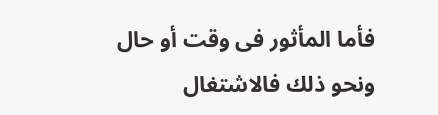فأما المأثور فى وقت أو حال ونحو ذلك فالاشتغال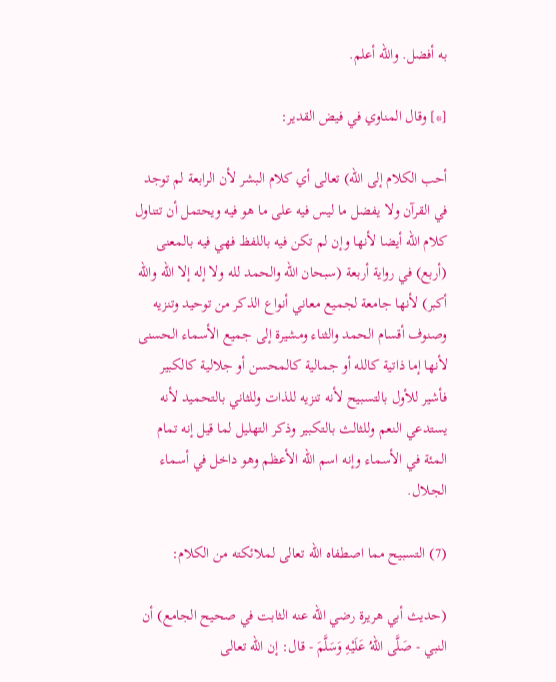به أفضل. والله أعلم.

[*] وقال المناوي في فيض القدير:

أحب الكلام إلى الله) تعالى أي كلام البشر لأن الرابعة لم توجد في القرآن ولا يفضل ما ليس فيه على ما هو فيه ويحتمل أن تتناول كلام الله أيضا لأنها وإن لم تكن فيه باللفظ فهي فيه بالمعنى (أربع) في رواية أربعة (سبحان الله والحمد لله ولا إله إلا الله والله أكبر) لأنها جامعة لجميع معاني أنواع الذكر من توحيد وتنزيه وصنوف أقسام الحمد والثناء ومشيرة إلى جميع الأسماء الحسنى لأنها إما ذاتية كالله أو جمالية كالمحسن أو جلالية كالكبير فأشير للأول بالتسبيح لأنه تنزيه للذات وللثاني بالتحميد لأنه يستدعي النعم وللثالث بالتكبير وذكر التهليل لما قيل إنه تمام المئة في الأسماء وإنه اسم الله الأعظم وهو داخل في أسماء الجلال.

(7) التسبيح مما اصطفاه الله تعالى لملائكته من الكلام:

(حديث أبي هريرة رضي الله عنه الثابت في صحيح الجامع) أن النبي - صَلَّى اللهُ عَلَيْهِ وَسَلَّمَ - قال: إن الله تعالى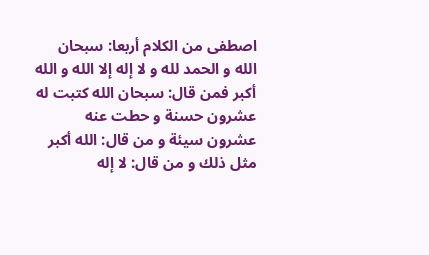اصطفى من الكلام أربعا: سبحان الله و الحمد لله و لا إله إلا الله و الله أكبر فمن قال: سبحان الله كتبت له عشرون حسنة و حطت عنه عشرون سيئة و من قال: الله أكبر مثل ذلك و من قال: لا إله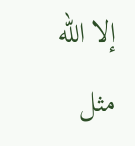إلا الله مثل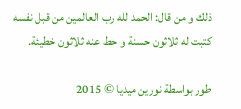ذلك و من قال: الحمد لله رب العالمين من قبل نفسه كتبت له ثلاثون حسنة و حط عنه ثلاثون خطيئة.

طور بواسطة نورين ميديا © 2015